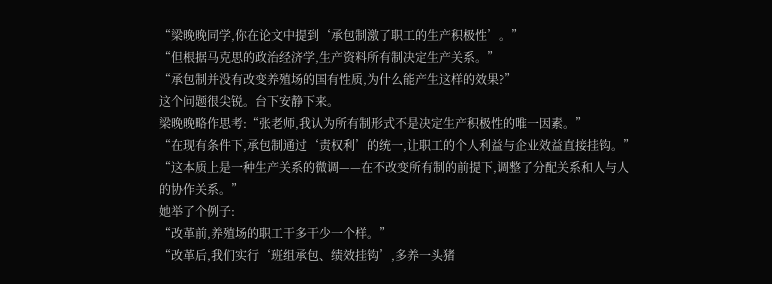“梁晚晚同学,你在论文中提到‘承包制激了职工的生产积极性’。”
“但根据马克思的政治经济学,生产资料所有制决定生产关系。”
“承包制并没有改变养殖场的国有性质,为什么能产生这样的效果?”
这个问题很尖锐。台下安静下来。
梁晚晚略作思考:“张老师,我认为所有制形式不是决定生产积极性的唯一因素。”
“在现有条件下,承包制通过‘责权利’的统一,让职工的个人利益与企业效益直接挂钩。”
“这本质上是一种生产关系的微调——在不改变所有制的前提下,调整了分配关系和人与人的协作关系。”
她举了个例子:
“改革前,养殖场的职工干多干少一个样。”
“改革后,我们实行‘班组承包、绩效挂钩’,多养一头猪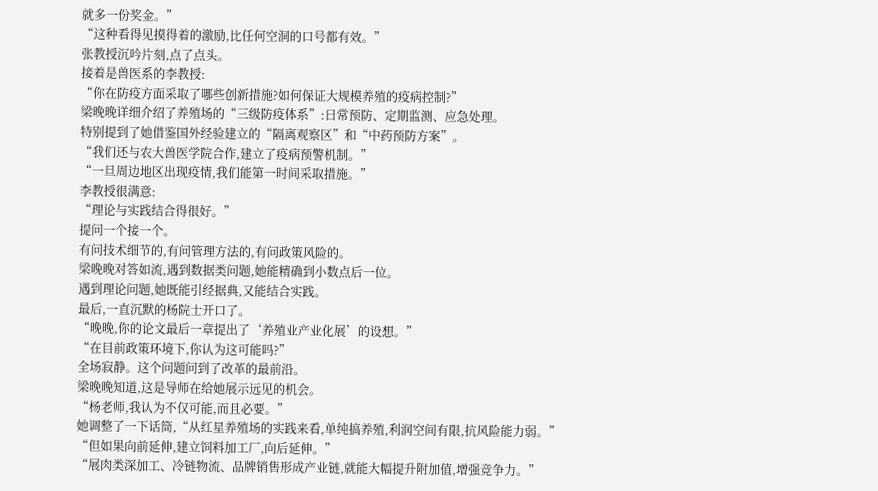就多一份奖金。”
“这种看得见摸得着的激励,比任何空洞的口号都有效。”
张教授沉吟片刻,点了点头。
接着是兽医系的李教授:
“你在防疫方面采取了哪些创新措施?如何保证大规模养殖的疫病控制?”
梁晚晚详细介绍了养殖场的“三级防疫体系”:日常预防、定期监测、应急处理。
特别提到了她借鉴国外经验建立的“隔离观察区”和“中药预防方案”。
“我们还与农大兽医学院合作,建立了疫病预警机制。”
“一旦周边地区出现疫情,我们能第一时间采取措施。”
李教授很满意:
“理论与实践结合得很好。”
提问一个接一个。
有问技术细节的,有问管理方法的,有问政策风险的。
梁晚晚对答如流,遇到数据类问题,她能精确到小数点后一位。
遇到理论问题,她既能引经据典,又能结合实践。
最后,一直沉默的杨院士开口了。
“晚晚,你的论文最后一章提出了‘养殖业产业化展’的设想。”
“在目前政策环境下,你认为这可能吗?”
全场寂静。这个问题问到了改革的最前沿。
梁晚晚知道,这是导师在给她展示远见的机会。
“杨老师,我认为不仅可能,而且必要。”
她调整了一下话筒,“从红星养殖场的实践来看,单纯搞养殖,利润空间有限,抗风险能力弱。”
“但如果向前延伸,建立饲料加工厂,向后延伸。”
“展肉类深加工、冷链物流、品牌销售形成产业链,就能大幅提升附加值,增强竞争力。”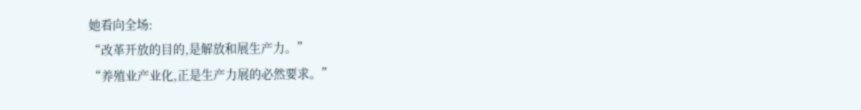她看向全场:
“改革开放的目的,是解放和展生产力。”
“养殖业产业化,正是生产力展的必然要求。”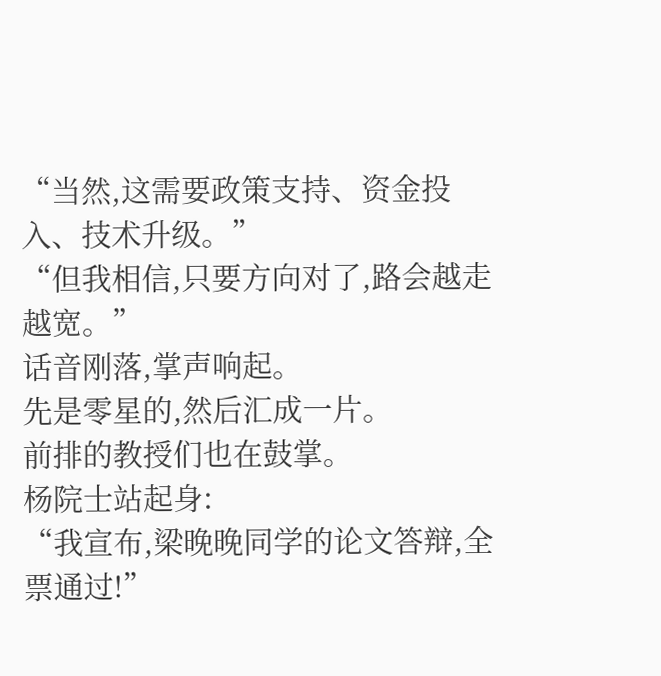“当然,这需要政策支持、资金投入、技术升级。”
“但我相信,只要方向对了,路会越走越宽。”
话音刚落,掌声响起。
先是零星的,然后汇成一片。
前排的教授们也在鼓掌。
杨院士站起身:
“我宣布,梁晚晚同学的论文答辩,全票通过!”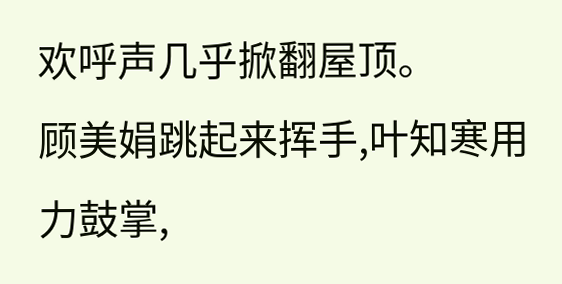欢呼声几乎掀翻屋顶。
顾美娟跳起来挥手,叶知寒用力鼓掌,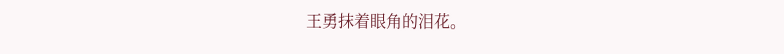王勇抹着眼角的泪花。